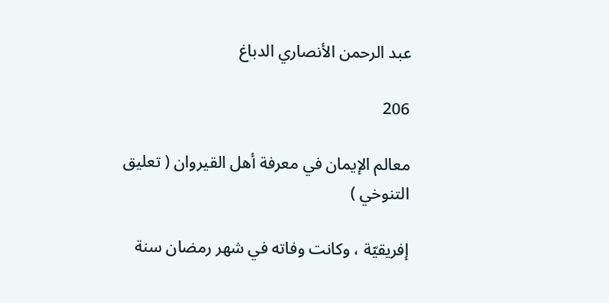عبد الرحمن الأنصاري الدباغ

206

معالم الإيمان في معرفة أهل القيروان ( تعليق التنوخي )

إفريقيّة ، وكانت وفاته في شهر رمضان سنة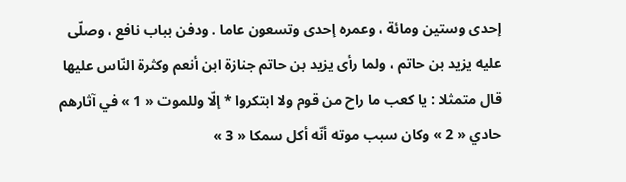إحدى وستين ومائة ، وعمره إحدى وتسعون عاما . ودفن بباب نافع ، وصلّى عليه يزيد بن حاتم ، ولما رأى يزيد بن حاتم جنازة ابن أنعم وكثرة النّاس عليها قال متمثلا : يا كعب ما راح من قوم ولا ابتكروا * إلّا وللموت « 1 » في آثارهم حادي « 2 » وكان سبب موته أنّه أكل سمكا « 3 »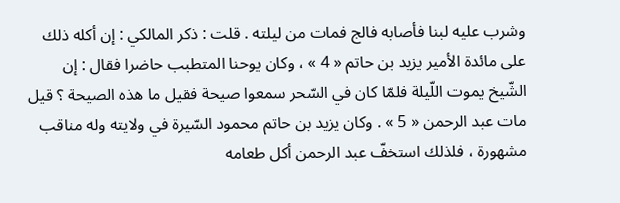وشرب عليه لبنا فأصابه فالج فمات من ليلته . قلت : ذكر المالكي : إن أكله ذلك على مائدة الأمير يزيد بن حاتم « 4 » ، وكان يوحنا المتطبب حاضرا فقال : إن الشّيخ يموت اللّيلة فلمّا كان في السّحر سمعوا صيحة فقيل ما هذه الصيحة ؟ قيل مات عبد الرحمن « 5 » . وكان يزيد بن حاتم محمود السّيرة في ولايته وله مناقب مشهورة ، فلذلك استخفّ عبد الرحمن أكل طعامه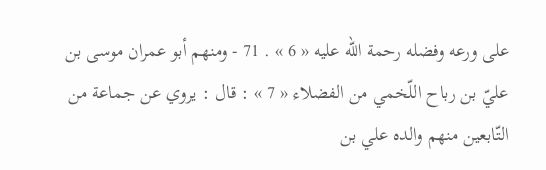على ورعه وفضله رحمة اللّه عليه « 6 » . 71 - ومنهم أبو عمران موسى بن عليّ بن رباح اللّخمي من الفضلاء « 7 » : قال : يروي عن جماعة من التّابعين منهم والده علي بن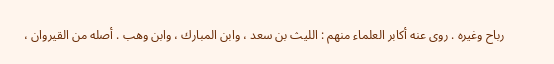رباح وغيره . روى عنه أكابر العلماء منهم : الليث بن سعد ، وابن المبارك ، وابن وهب . أصله من القيروان ،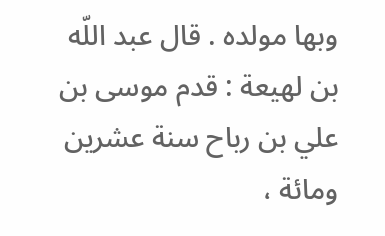وبها مولده . قال عبد اللّه بن لهيعة : قدم موسى بن علي بن رباح سنة عشرين ومائة ،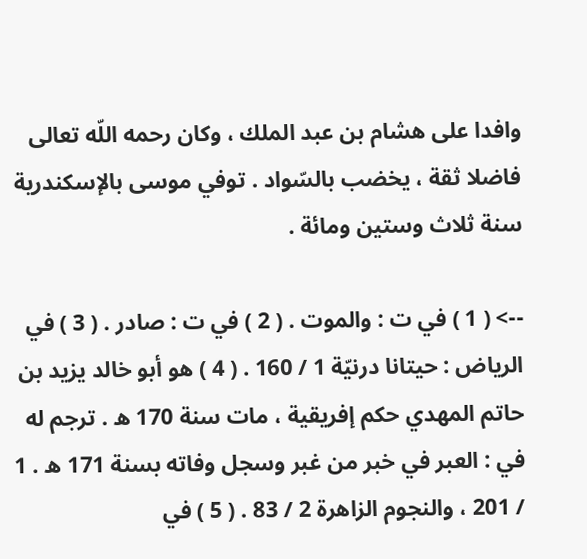وافدا على هشام بن عبد الملك ، وكان رحمه اللّه تعالى فاضلا ثقة ، يخضب بالسّواد . توفي موسى بالإسكندرية سنة ثلاث وستين ومائة .

--> ( 1 ) في ت : والموت . ( 2 ) في ت : صادر . ( 3 ) في الرياض : حيتانا درنيّة 1 / 160 . ( 4 ) هو أبو خالد يزيد بن حاتم المهدي حكم إفريقية ، مات سنة 170 ه . ترجم له في : العبر في خبر من غبر وسجل وفاته بسنة 171 ه . 1 / 201 ، والنجوم الزاهرة 2 / 83 . ( 5 ) في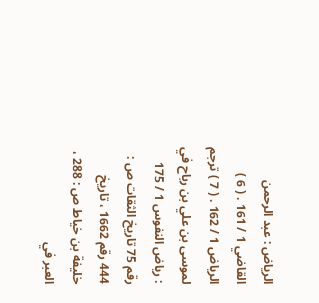الرياض : عبد الرحمن القاضي 1 / 161 . ( 6 ) الرياض 1 / 162 . ( 7 ) ترجم لموسى بن علي بن رباح في : رياض النفوس 1 / 175 رقم 75 تاريخ الثقات ص : 444 رقم 1662 ، تاريخ خليفة بن خياط ص : 288 ، العبر في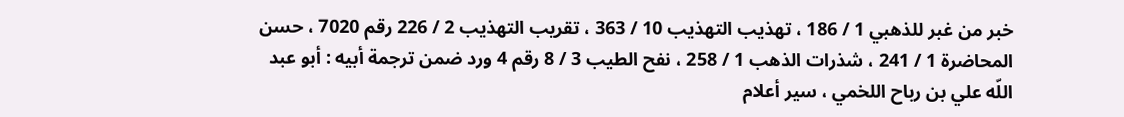خبر من غبر للذهبي 1 / 186 ، تهذيب التهذيب 10 / 363 ، تقريب التهذيب 2 / 226 رقم 7020 ، حسن المحاضرة 1 / 241 ، شذرات الذهب 1 / 258 ، نفح الطيب 3 / 8 رقم 4 ورد ضمن ترجمة أبيه : أبو عبد اللّه علي بن رباح اللخمي ، سير أعلام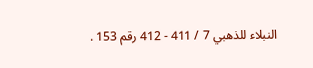النبلاء للذهبي 7 / 411 - 412 رقم 153 .